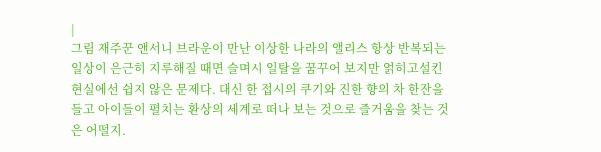|
그림 재주꾼 앤서니 브라운이 만난 이상한 나라의 앨리스 항상 반복되는 일상이 은근히 지루해질 때면 슬며시 일탈을 꿈꾸어 보지만 얽히고설킨 현실에선 쉽지 않은 문제다. 대신 한 접시의 쿠기와 진한 향의 차 한잔을 들고 아이들이 펼치는 환상의 세계로 떠나 보는 것으로 즐거움을 찾는 것은 어떨지.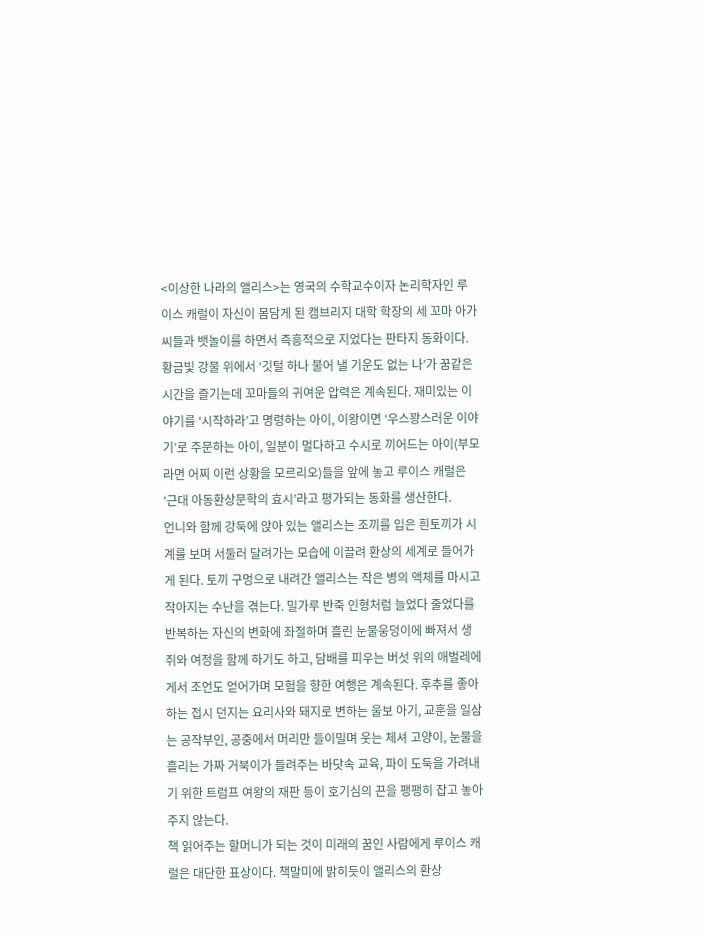<이상한 나라의 앨리스>는 영국의 수학교수이자 논리학자인 루이스 캐럴이 자신이 몸담게 된 캠브리지 대학 학장의 세 꼬마 아가씨들과 뱃놀이를 하면서 즉흥적으로 지었다는 판타지 동화이다. 황금빛 강물 위에서 ‘깃털 하나 불어 낼 기운도 없는 나’가 꿈같은 시간을 즐기는데 꼬마들의 귀여운 압력은 계속된다. 재미있는 이야기를 ‘시작하라’고 명령하는 아이, 이왕이면 ‘우스꽝스러운 이야기’로 주문하는 아이, 일분이 멀다하고 수시로 끼어드는 아이(부모라면 어찌 이런 상황을 모르리오)들을 앞에 놓고 루이스 캐럴은 ‘근대 아동환상문학의 효시’라고 평가되는 동화를 생산한다.
언니와 함께 강둑에 앉아 있는 앨리스는 조끼를 입은 흰토끼가 시계를 보며 서둘러 달려가는 모습에 이끌려 환상의 세계로 들어가게 된다. 토끼 구멍으로 내려간 앨리스는 작은 병의 액체를 마시고 작아지는 수난을 겪는다. 밀가루 반죽 인형처럼 늘었다 줄었다를 반복하는 자신의 변화에 좌절하며 흘린 눈물웅덩이에 빠져서 생쥐와 여정을 함께 하기도 하고, 담배를 피우는 버섯 위의 애벌레에게서 조언도 얻어가며 모험을 향한 여행은 계속된다. 후추를 좋아하는 접시 던지는 요리사와 돼지로 변하는 울보 아기, 교훈을 일삼는 공작부인, 공중에서 머리만 들이밀며 웃는 체셔 고양이, 눈물을 흘리는 가짜 거북이가 들려주는 바닷속 교육, 파이 도둑을 가려내기 위한 트럼프 여왕의 재판 등이 호기심의 끈을 팽팽히 잡고 놓아주지 않는다.
책 읽어주는 할머니가 되는 것이 미래의 꿈인 사람에게 루이스 캐럴은 대단한 표상이다. 책말미에 밝히듯이 앨리스의 환상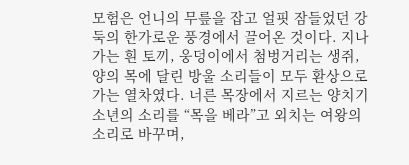모험은 언니의 무릎을 잡고 얼핏 잠들었던 강둑의 한가로운 풍경에서 끌어온 것이다. 지나가는 흰 토끼, 웅덩이에서 첨벙거리는 생쥐, 양의 목에 달린 방울 소리들이 모두 환상으로 가는 열차였다. 너른 목장에서 지르는 양치기 소년의 소리를 “목을 베라”고 외치는 여왕의 소리로 바꾸며,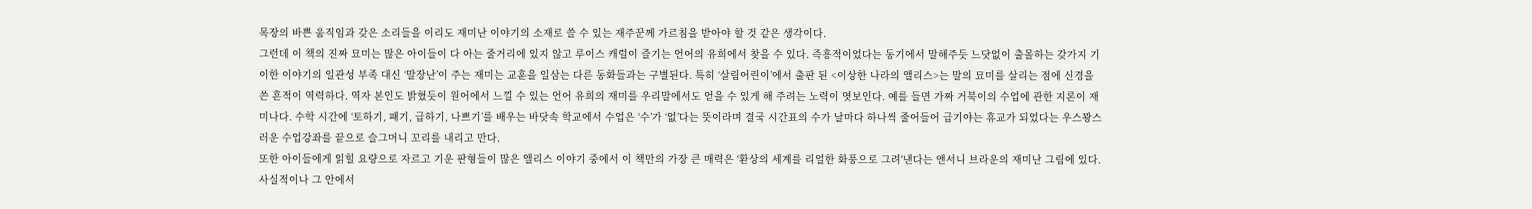목장의 바쁜 움직임과 갖은 소리들을 이리도 재미난 이야기의 소재로 쓸 수 있는 재주꾼께 가르침을 받아야 할 것 같은 생각이다.
그런데 이 책의 진짜 묘미는 많은 아이들이 다 아는 줄거리에 있지 않고 루이스 캐럴이 즐기는 언어의 유희에서 찾을 수 있다. 즉흥적이었다는 동기에서 말해주듯 느닷없이 출몰하는 갖가지 기이한 이야기의 일관성 부족 대신 ‘말장난’이 주는 재미는 교훈을 일삼는 다른 동화들과는 구별된다. 특히 ‘살림어린이’에서 출판 된 <이상한 나라의 앨리스>는 말의 묘미를 살리는 점에 신경을 쓴 흔적이 역력하다. 역자 본인도 밝혔듯이 원어에서 느낄 수 있는 언어 유희의 재미를 우리말에서도 얻을 수 있게 해 주려는 노력이 엿보인다. 예를 들면 가짜 거북이의 수업에 관한 지론이 재미나다. 수학 시간에 ‘토하기, 패기, 급하기, 나쁘기’를 배우는 바닷속 학교에서 수업은 ‘수’가 ‘없’다는 뜻이라며 결국 시간표의 수가 날마다 하나씩 줄어들어 급기야는 휴교가 되었다는 우스꽝스러운 수업강좌를 끝으로 슬그머니 꼬리를 내리고 만다.
또한 아이들에게 읽힐 요량으로 자르고 기운 판형들이 많은 앨리스 이야기 중에서 이 책만의 가장 큰 매력은 ‘환상의 세계를 리얼한 화풍으로 그려'낸다는 앤서니 브라운의 재미난 그림에 있다. 사실적이나 그 안에서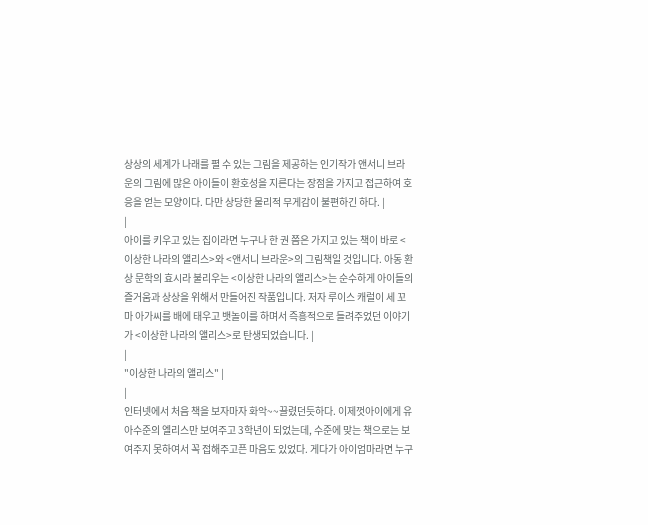상상의 세계가 나래를 펼 수 있는 그림을 제공하는 인기작가 앤서니 브라운의 그림에 많은 아이들이 환호성을 지른다는 장점을 가지고 접근하여 호응을 얻는 모양이다. 다만 상당한 물리적 무게감이 불편하긴 하다. |
|
아이를 키우고 있는 집이라면 누구나 한 권 쯤은 가지고 있는 책이 바로 <이상한 나라의 앨리스>와 <앤서니 브라운>의 그림책일 것입니다. 아동 환상 문학의 효시라 불리우는 <이상한 나라의 앨리스>는 순수하게 아이들의 즐거움과 상상을 위해서 만들어진 작품입니다. 저자 루이스 캐럴이 세 꼬마 아가씨를 배에 태우고 뱃놀이를 하며서 즉흥적으로 들려주었던 이야기가 <이상한 나라의 앨리스>로 탄생되었습니다. |
|
"이상한 나라의 앨리스" |
|
인터넷에서 처음 책을 보자마자 화악~~끌렸던듯하다. 이제껏아이에게 유아수준의 엘리스만 보여주고 3학년이 되었는데, 수준에 맞는 책으로는 보여주지 못하여서 꼭 접해주고픈 마음도 있었다. 게다가 아이엄마라면 누구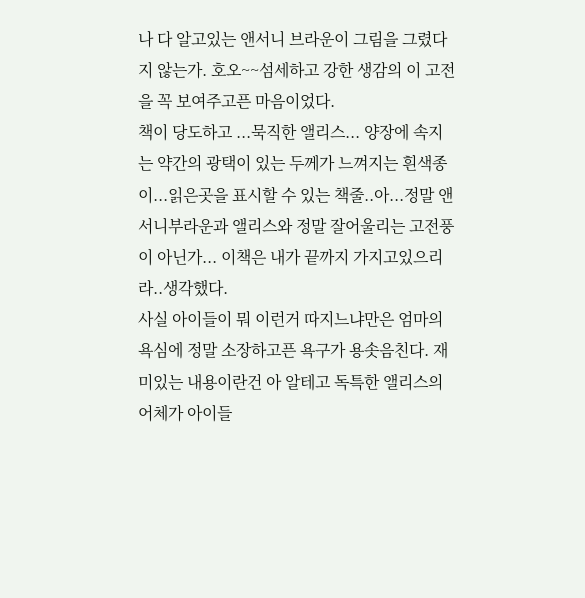나 다 알고있는 앤서니 브라운이 그림을 그렸다지 않는가. 호오~~섬세하고 강한 생감의 이 고전을 꼭 보여주고픈 마음이었다.
책이 당도하고 ...묵직한 앨리스... 양장에 속지는 약간의 광택이 있는 두께가 느껴지는 흰색종이...읽은곳을 표시할 수 있는 책줄..아...정말 앤서니부라운과 앨리스와 정말 잘어울리는 고전풍이 아닌가... 이책은 내가 끝까지 가지고있으리라..생각했다.
사실 아이들이 뭐 이런거 따지느냐만은 엄마의 욕심에 정말 소장하고픈 욕구가 용솟음친다. 재미있는 내용이란건 아 알테고 독특한 앨리스의 어체가 아이들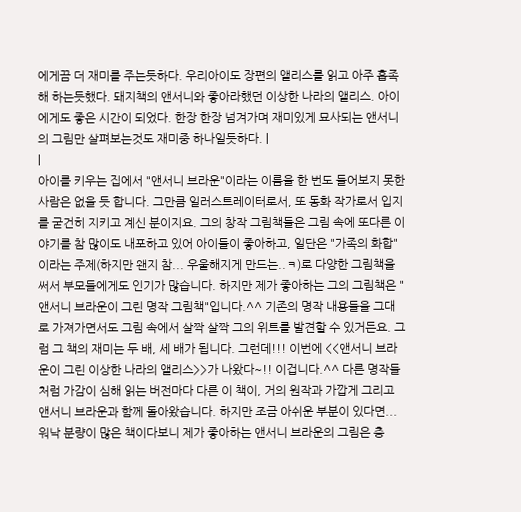에게끔 더 재미를 주는듯하다. 우리아이도 장편의 앨리스를 읽고 아주 흡족해 하는듯했다. 돼지책의 앤서니와 좋아라했던 이상한 나라의 앨리스. 아이에게도 좋은 시간이 되었다. 한장 한장 넘겨가며 재미있게 묘사되는 앤서니의 그림만 살펴보는것도 재미중 하나일듯하다. |
|
아이를 키우는 집에서 "앤서니 브라운"이라는 이름을 한 번도 들어보지 못한 사람은 없을 듯 합니다. 그만큼 일러스트레이터로서, 또 동화 작가로서 입지를 굳건히 지키고 계신 분이지요. 그의 창작 그림책들은 그림 속에 또다른 이야기를 참 많이도 내포하고 있어 아이들이 좋아하고, 일단은 "가족의 화합"이라는 주제(하지만 왠지 참... 우울해지게 만드는..ㅋ)로 다양한 그림책을 써서 부모들에게도 인기가 많습니다. 하지만 제가 좋아하는 그의 그림책은 "앤서니 브라운이 그린 명작 그림책"입니다.^^ 기존의 명작 내용들을 그대로 가져가면서도 그림 속에서 살짝 살짝 그의 위트를 발견할 수 있거든요. 그럼 그 책의 재미는 두 배, 세 배가 됩니다. 그런데!!! 이번에 <<앤서니 브라운이 그린 이상한 나라의 앨리스>>가 나왔다~!! 이겁니다.^^ 다른 명작들처럼 가감이 심해 읽는 버전마다 다른 이 책이, 거의 원작과 가깝게 그리고 앤서니 브라운과 함께 돌아왔습니다. 하지만 조금 아쉬운 부분이 있다면... 워낙 분량이 많은 책이다보니 제가 좋아하는 앤서니 브라운의 그림은 충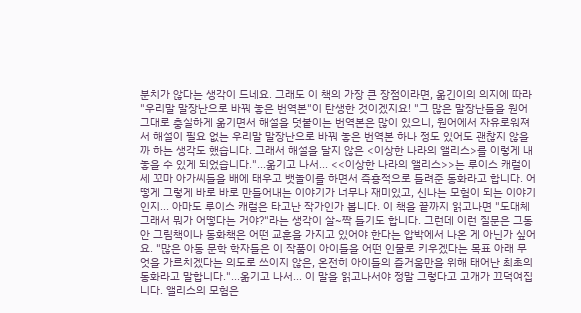분치가 않다는 생각이 드네요. 그래도 이 책의 가장 큰 장점이라면, 옮긴이의 의지에 따라 "우리말 말장난으로 바꿔 놓은 번역본"이 탄생한 것이겠지요! "그 많은 말장난들을 원어 그대로 충실하게 옮기면서 해설을 덧붙이는 번역본은 많이 있으니, 원어에서 자유로워져서 해설이 필요 없는 우리말 말장난으로 바꿔 놓은 번역본 하나 정도 있어도 괜찮지 않을까 하는 생각도 했습니다. 그래서 해설을 달지 않은 <이상한 나라의 앨리스>를 이렇게 내놓을 수 있게 되었습니다."...옮기고 나서... <<이상한 나라의 앨리스>>는 루이스 캐럴이 세 꼬마 아가씨들을 배에 태우고 뱃놀이를 하면서 즉흥적으로 들려준 동화라고 합니다. 어떻게 그렇게 바로 바로 만들어내는 이야기가 너무나 재미있고, 신나는 모험이 되는 이야기인지... 아마도 루이스 캐럴은 타고난 작가인가 봅니다. 이 책을 끝까지 읽고나면 "도대체 그래서 뭐가 어떻다는 거야?"라는 생각이 살~짝 들기도 합니다. 그런데 이런 질문은 그동안 그림책이나 동화책은 어떤 교훈을 가지고 있어야 한다는 압박에서 나온 게 아닌가 싶어요. "많은 아동 문학 학자들은 이 작품이 아이들을 어떤 인물로 키우겠다는 목표 아래 무엇을 가르치겠다는 의도로 쓰이지 않은, 온전히 아이들의 즐거움만을 위해 태어난 최초의 동화라고 말합니다."...옮기고 나서... 이 말을 읽고나서야 정말 그렇다고 고개가 끄덕여집니다. 앨리스의 모험은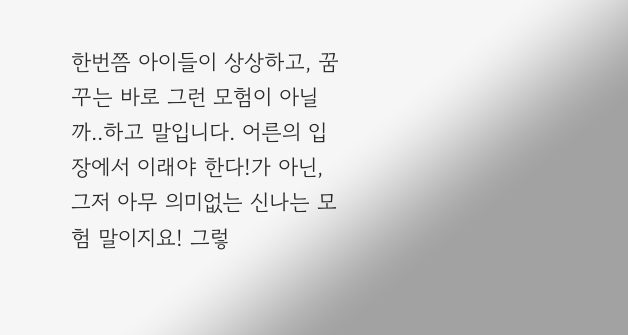한번쯤 아이들이 상상하고, 꿈꾸는 바로 그런 모험이 아닐까..하고 말입니다. 어른의 입장에서 이래야 한다!가 아닌, 그저 아무 의미없는 신나는 모험 말이지요! 그렇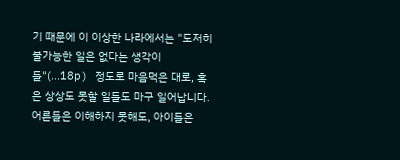기 때문에 이 이상한 나라에서는 "도저히 불가능한 일은 없다는 생각이 들"(...18p) 정도로 마음먹은 대로, 혹은 상상도 못할 일들도 마구 일어납니다. 어른들은 이해하지 못해도, 아이들은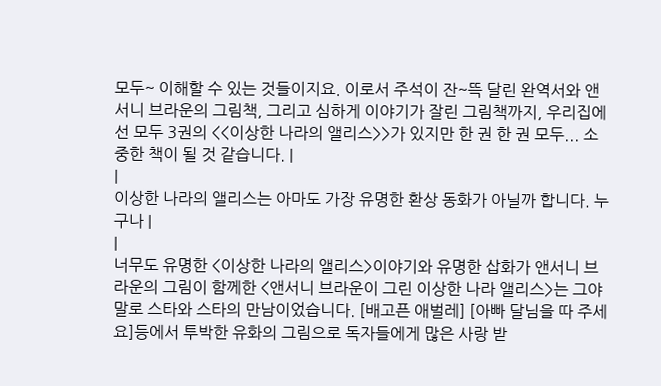모두~ 이해할 수 있는 것들이지요. 이로서 주석이 잔~뜩 달린 완역서와 앤서니 브라운의 그림책, 그리고 심하게 이야기가 잘린 그림책까지, 우리집에선 모두 3권의 <<이상한 나라의 앨리스>>가 있지만 한 권 한 권 모두... 소중한 책이 될 것 같습니다. |
|
이상한 나라의 앨리스는 아마도 가장 유명한 환상 동화가 아닐까 합니다. 누구나 |
|
너무도 유명한 <이상한 나라의 앨리스>이야기와 유명한 삽화가 앤서니 브라운의 그림이 함께한 <앤서니 브라운이 그린 이상한 나라 앨리스>는 그야말로 스타와 스타의 만남이었습니다. [배고픈 애벌레] [아빠 달님을 따 주세요]등에서 투박한 유화의 그림으로 독자들에게 많은 사랑 받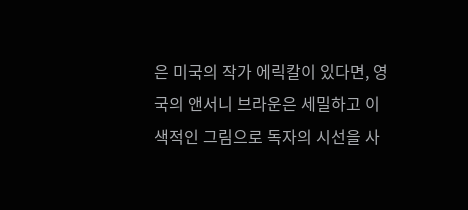은 미국의 작가 에릭칼이 있다면, 영국의 앤서니 브라운은 세밀하고 이색적인 그림으로 독자의 시선을 사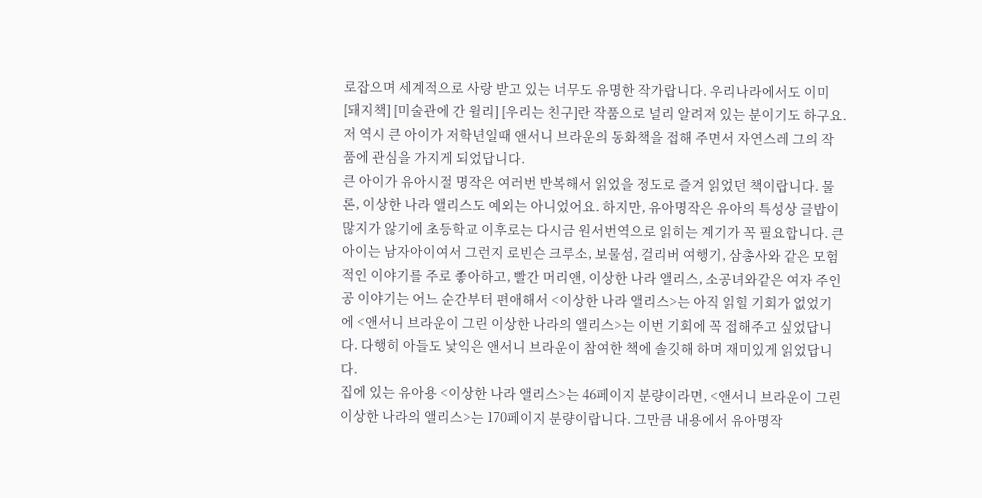로잡으며 세계적으로 사랑 받고 있는 너무도 유명한 작가랍니다. 우리나라에서도 이미 [돼지책] [미술관에 간 윌리] [우리는 친구]란 작품으로 널리 알려져 있는 분이기도 하구요. 저 역시 큰 아이가 저학년일때 앤서니 브라운의 동화책을 접해 주면서 자연스레 그의 작품에 관심을 가지게 되었답니다.
큰 아이가 유아시절 명작은 여러번 반복해서 읽었을 정도로 즐겨 읽었던 책이랍니다. 물론, 이상한 나라 앨리스도 예외는 아니었어요. 하지만, 유아명작은 유아의 특성상 글밥이 많지가 않기에 초등학교 이후로는 다시금 원서번역으로 읽히는 계기가 꼭 필요합니다. 큰 아이는 남자아이여서 그런지 로빈슨 크루소, 보물섬, 걸리버 여행기, 삼총사와 같은 모험적인 이야기를 주로 좋아하고, 빨간 머리앤, 이상한 나라 앨리스, 소공녀와같은 여자 주인공 이야기는 어느 순간부터 편애해서 <이상한 나라 앨리스>는 아직 읽힐 기회가 없었기에 <앤서니 브라운이 그린 이상한 나라의 앨리스>는 이번 기회에 꼭 접해주고 싶었답니다. 다행히 아들도 낯익은 앤서니 브라운이 참여한 책에 솔깃해 하며 재미있게 읽었답니다.
집에 있는 유아용 <이상한 나라 앨리스>는 46페이지 분량이라면, <앤서니 브라운이 그린 이상한 나라의 앨리스>는 170페이지 분량이랍니다. 그만큼 내용에서 유아명작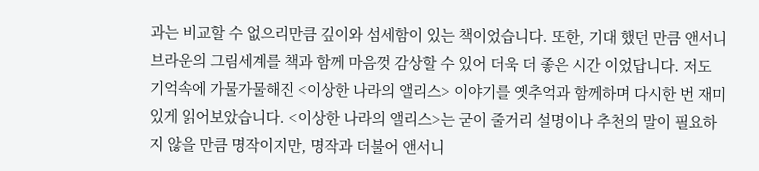과는 비교할 수 없으리만큼 깊이와 섬세함이 있는 책이었습니다. 또한, 기대 했던 만큼 앤서니 브라운의 그림세계를 책과 함께 마음껏 감상할 수 있어 더욱 더 좋은 시간 이었답니다. 저도 기억속에 가물가물해진 <이상한 나라의 앨리스> 이야기를 옛추억과 함께하며 다시한 번 재미있게 읽어보았습니다. <이상한 나라의 앨리스>는 굳이 줄거리 설명이나 추천의 말이 필요하지 않을 만큼 명작이지만, 명작과 더불어 앤서니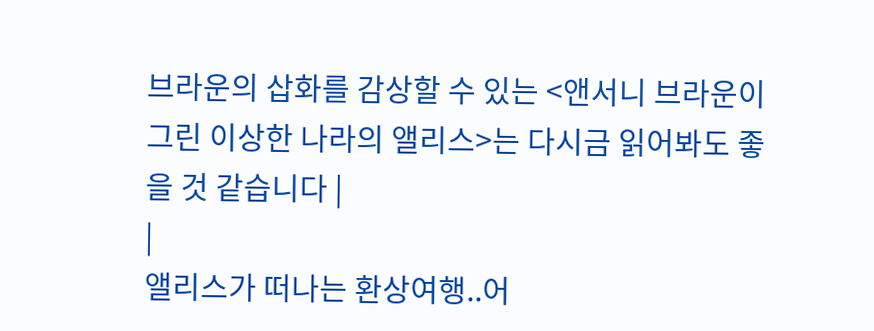브라운의 삽화를 감상할 수 있는 <앤서니 브라운이 그린 이상한 나라의 앨리스>는 다시금 읽어봐도 좋을 것 같습니다 |
|
앨리스가 떠나는 환상여행..어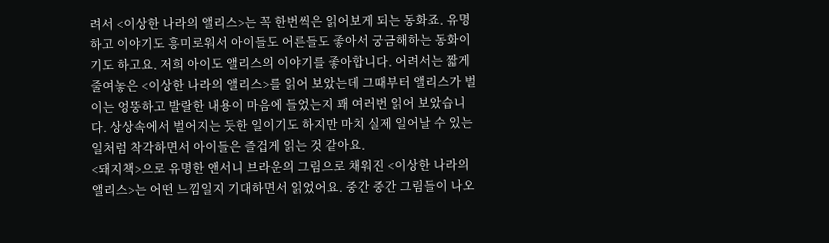려서 <이상한 나라의 앨리스>는 꼭 한번씩은 읽어보게 되는 동화죠. 유명하고 이야기도 흥미로워서 아이들도 어른들도 좋아서 궁금해하는 동화이기도 하고요. 저희 아이도 앨리스의 이야기를 좋아합니다. 어려서는 짧게 줄여놓은 <이상한 나라의 앨리스>를 읽어 보았는데 그때부터 앨리스가 벌이는 엉뚱하고 발랄한 내용이 마음에 들었는지 꽤 여러번 읽어 보았습니다. 상상속에서 벌어지는 듯한 일이기도 하지만 마치 실제 일어날 수 있는 일처럼 착각하면서 아이들은 즐겁게 읽는 것 같아요.
<돼지책>으로 유명한 앤서니 브라운의 그림으로 채워진 <이상한 나라의 앨리스>는 어떤 느낌일지 기대하면서 읽었어요. 중간 중간 그림들이 나오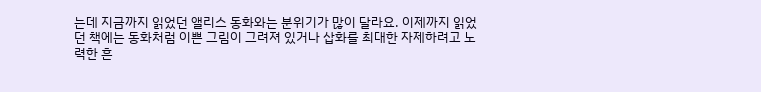는데 지금까지 읽었던 앨리스 동화와는 분위기가 많이 달라요. 이제까지 읽었던 책에는 동화처럼 이쁜 그림이 그려져 있거나 삽화를 최대한 자제하려고 노력한 흔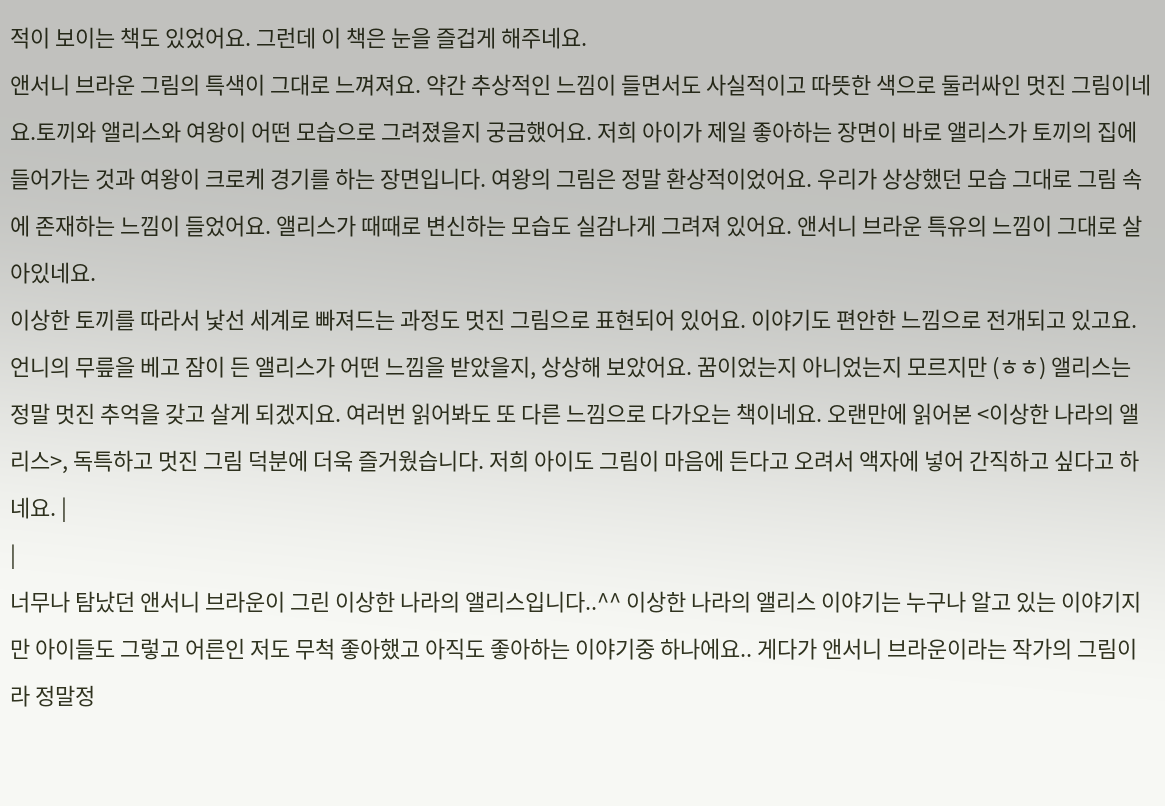적이 보이는 책도 있었어요. 그런데 이 책은 눈을 즐겁게 해주네요.
앤서니 브라운 그림의 특색이 그대로 느껴져요. 약간 추상적인 느낌이 들면서도 사실적이고 따뜻한 색으로 둘러싸인 멋진 그림이네요.토끼와 앨리스와 여왕이 어떤 모습으로 그려졌을지 궁금했어요. 저희 아이가 제일 좋아하는 장면이 바로 앨리스가 토끼의 집에 들어가는 것과 여왕이 크로케 경기를 하는 장면입니다. 여왕의 그림은 정말 환상적이었어요. 우리가 상상했던 모습 그대로 그림 속에 존재하는 느낌이 들었어요. 앨리스가 때때로 변신하는 모습도 실감나게 그려져 있어요. 앤서니 브라운 특유의 느낌이 그대로 살아있네요.
이상한 토끼를 따라서 낯선 세계로 빠져드는 과정도 멋진 그림으로 표현되어 있어요. 이야기도 편안한 느낌으로 전개되고 있고요. 언니의 무릎을 베고 잠이 든 앨리스가 어떤 느낌을 받았을지, 상상해 보았어요. 꿈이었는지 아니었는지 모르지만 (ㅎㅎ) 앨리스는 정말 멋진 추억을 갖고 살게 되겠지요. 여러번 읽어봐도 또 다른 느낌으로 다가오는 책이네요. 오랜만에 읽어본 <이상한 나라의 앨리스>, 독특하고 멋진 그림 덕분에 더욱 즐거웠습니다. 저희 아이도 그림이 마음에 든다고 오려서 액자에 넣어 간직하고 싶다고 하네요. |
|
너무나 탐났던 앤서니 브라운이 그린 이상한 나라의 앨리스입니다..^^ 이상한 나라의 앨리스 이야기는 누구나 알고 있는 이야기지만 아이들도 그렇고 어른인 저도 무척 좋아했고 아직도 좋아하는 이야기중 하나에요.. 게다가 앤서니 브라운이라는 작가의 그림이라 정말정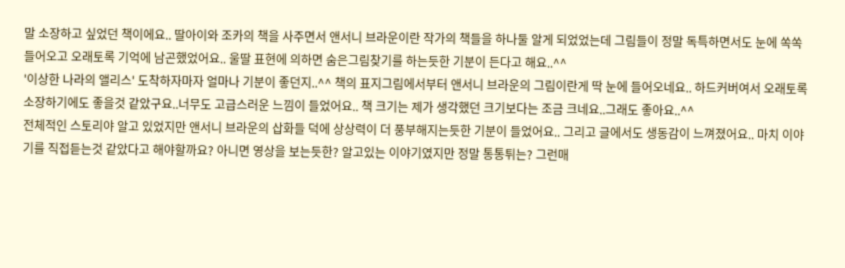말 소장하고 싶었던 책이에요.. 딸아이와 조카의 책을 사주면서 앤서니 브라운이란 작가의 책들을 하나둘 알게 되었었는데 그림들이 정말 독특하면서도 눈에 쏙쏙 들어오고 오래토록 기억에 남곤했었어요.. 울딸 표현에 의하면 숨은그림찾기를 하는듯한 기분이 든다고 해요..^^
'이상한 나라의 앨리스' 도착하자마자 얼마나 기분이 좋던지..^^ 책의 표지그림에서부터 앤서니 브라운의 그림이란게 딱 눈에 들어오네요.. 하드커버여서 오래토록 소장하기에도 좋을것 같았구요..너무도 고급스러운 느낌이 들었어요.. 책 크기는 제가 생각했던 크기보다는 조금 크네요..그래도 좋아요..^^
전체적인 스토리야 알고 있었지만 앤서니 브라운의 삽화들 덕에 상상력이 더 풍부해지는듯한 기분이 들었어요.. 그리고 글에서도 생동감이 느껴졌어요.. 마치 이야기를 직접듣는것 같았다고 해야할까요? 아니면 영상을 보는듯한? 알고있는 이야기였지만 정말 통통튀는? 그런매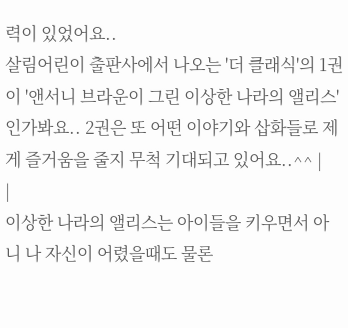력이 있었어요..
살림어린이 출판사에서 나오는 '더 클래식'의 1권이 '앤서니 브라운이 그린 이상한 나라의 앨리스'인가봐요.. 2권은 또 어떤 이야기와 삽화들로 제게 즐거움을 줄지 무척 기대되고 있어요..^^ |
|
이상한 나라의 앨리스는 아이들을 키우면서 아니 나 자신이 어렸을때도 물론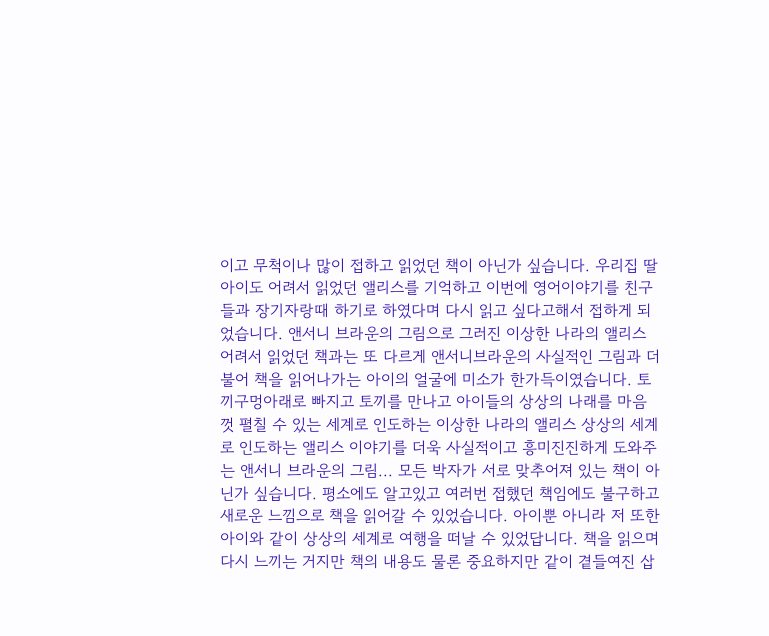이고 무척이나 많이 접하고 읽었던 책이 아닌가 싶습니다. 우리집 딸아이도 어려서 읽었던 앨리스를 기억하고 이번에 영어이야기를 친구들과 장기자랑때 하기로 하였다며 다시 읽고 싶다고해서 접하게 되었습니다. 앤서니 브라운의 그림으로 그러진 이상한 나라의 앨리스 어려서 읽었던 책과는 또 다르게 앤서니브라운의 사실적인 그림과 더불어 책을 읽어나가는 아이의 얼굴에 미소가 한가득이였습니다. 토끼구멍아래로 빠지고 토끼를 만나고 아이들의 상상의 나래를 마음 껏 펼칠 수 있는 세계로 인도하는 이상한 나라의 앨리스 상상의 세계로 인도하는 앨리스 이야기를 더욱 사실적이고 흥미진진하게 도와주는 앤서니 브라운의 그림... 모든 박자가 서로 맞추어져 있는 책이 아닌가 싶습니다. 평소에도 알고있고 여러번 접했던 책임에도 불구하고 새로운 느낌으로 책을 읽어갈 수 있었습니다. 아이뿐 아니라 저 또한 아이와 같이 상상의 세계로 여행을 떠날 수 있었답니다. 책을 읽으며 다시 느끼는 거지만 책의 내용도 물론 중요하지만 같이 곁들여진 삽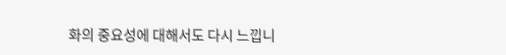화의 중요성에 대해서도 다시 느낍니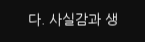다. 사실감과 생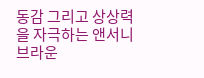동감 그리고 상상력을 자극하는 앤서니 브라운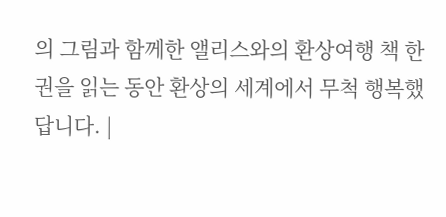의 그림과 함께한 앨리스와의 환상여행 책 한권을 읽는 동안 환상의 세계에서 무척 행복했답니다. |